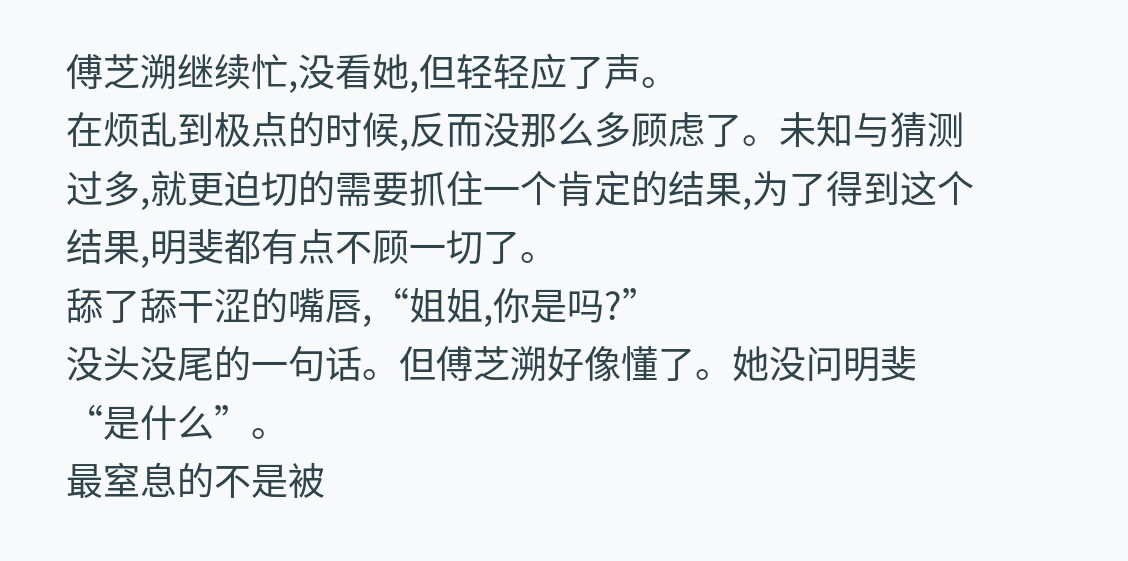傅芝溯继续忙,没看她,但轻轻应了声。
在烦乱到极点的时候,反而没那么多顾虑了。未知与猜测过多,就更迫切的需要抓住一个肯定的结果,为了得到这个结果,明斐都有点不顾一切了。
舔了舔干涩的嘴唇,“姐姐,你是吗?”
没头没尾的一句话。但傅芝溯好像懂了。她没问明斐“是什么”。
最窒息的不是被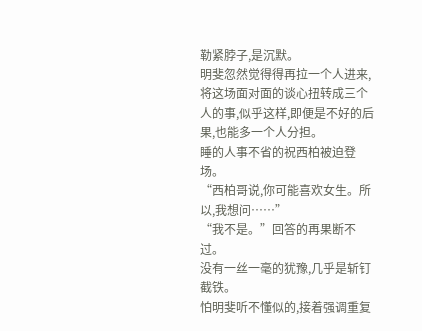勒紧脖子,是沉默。
明斐忽然觉得得再拉一个人进来,将这场面对面的谈心扭转成三个人的事,似乎这样,即便是不好的后果,也能多一个人分担。
睡的人事不省的祝西柏被迫登场。
“西柏哥说,你可能喜欢女生。所以,我想问……”
“我不是。”回答的再果断不过。
没有一丝一毫的犹豫,几乎是斩钉截铁。
怕明斐听不懂似的,接着强调重复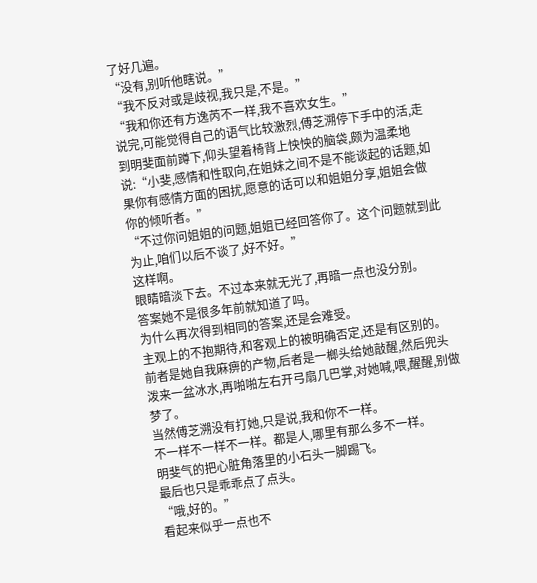了好几遍。
“没有,别听他瞎说。”
“我不反对或是歧视,我只是,不是。”
“我和你还有方逸芮不一样,我不喜欢女生。”
说完,可能觉得自己的语气比较激烈,傅芝溯停下手中的活,走到明斐面前蹲下,仰头望着椅背上怏怏的脑袋,颇为温柔地说:“小斐,感情和性取向,在姐妹之间不是不能谈起的话题,如果你有感情方面的困扰,愿意的话可以和姐姐分享,姐姐会做你的倾听者。”
“不过你问姐姐的问题,姐姐已经回答你了。这个问题就到此为止,咱们以后不谈了,好不好。”
这样啊。
眼睛暗淡下去。不过本来就无光了,再暗一点也没分别。
答案她不是很多年前就知道了吗。
为什么再次得到相同的答案,还是会难受。
主观上的不抱期待,和客观上的被明确否定,还是有区别的。
前者是她自我麻痹的产物,后者是一榔头给她敲醒,然后兜头泼来一盆冰水,再啪啪左右开弓扇几巴掌,对她喊,喂,醒醒,别做梦了。
当然傅芝溯没有打她,只是说,我和你不一样。
不一样不一样不一样。都是人,哪里有那么多不一样。
明斐气的把心脏角落里的小石头一脚踢飞。
最后也只是乖乖点了点头。
“哦,好的。”
看起来似乎一点也不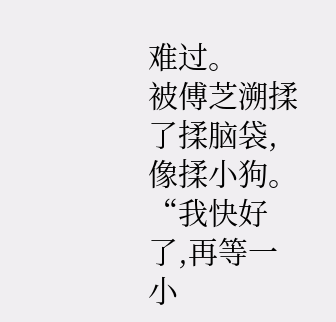难过。
被傅芝溯揉了揉脑袋,像揉小狗。
“我快好了,再等一小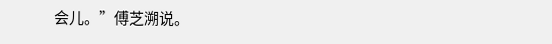会儿。”傅芝溯说。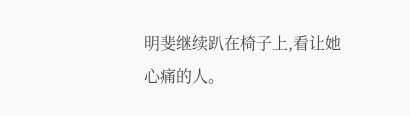明斐继续趴在椅子上,看让她心痛的人。